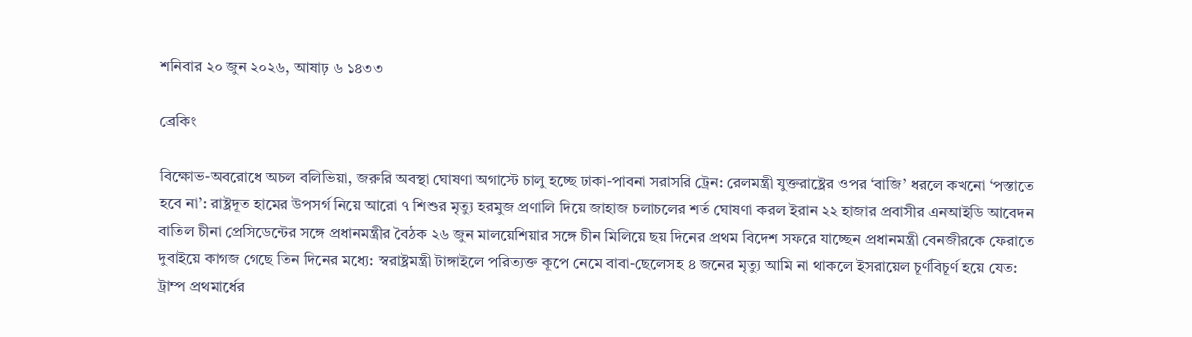শনিবার ২০ জুন ২০২৬, আষাঢ় ৬ ১৪৩৩

ব্রেকিং

বিক্ষোভ-অবরোধে অচল বলিভিয়া, জরুরি অবস্থা ঘোষণা অগাস্টে চালু হচ্ছে ঢাকা-পাবনা সরাসরি ট্রেন: রেলমন্ত্রী যুক্তরাষ্ট্রের ওপর ‘বাজি’ ধরলে কখনো ‘পস্তাতে হবে না’: রাষ্ট্রদূত হামের উপসর্গ নিয়ে আরো ৭ শিশুর মৃত্যু হরমুজ প্রণালি দিয়ে জাহাজ চলাচলের শর্ত ঘোষণা করল ইরান ২২ হাজার প্রবাসীর এনআইডি আবেদন বাতিল চীনা প্রেসিডেন্টের সঙ্গে প্রধানমন্ত্রীর বৈঠক ২৬ জুন মালয়েশিয়ার সঙ্গে চীন মিলিয়ে ছয় দিনের প্রথম বিদেশ সফরে যাচ্ছেন প্রধানমন্ত্রী বেনজীরকে ফেরাতে দুবাইয়ে কাগজ গেছে তিন দিনের মধ্যে: স্বরাষ্ট্রমন্ত্রী টাঙ্গাইলে পরিত্যক্ত কূপে নেমে বাবা-ছেলেসহ ৪ জনের মৃত্যু আমি না থাকলে ইসরায়েল চূর্ণবিচূর্ণ হয়ে যেত: ট্রাম্প প্রথমার্ধের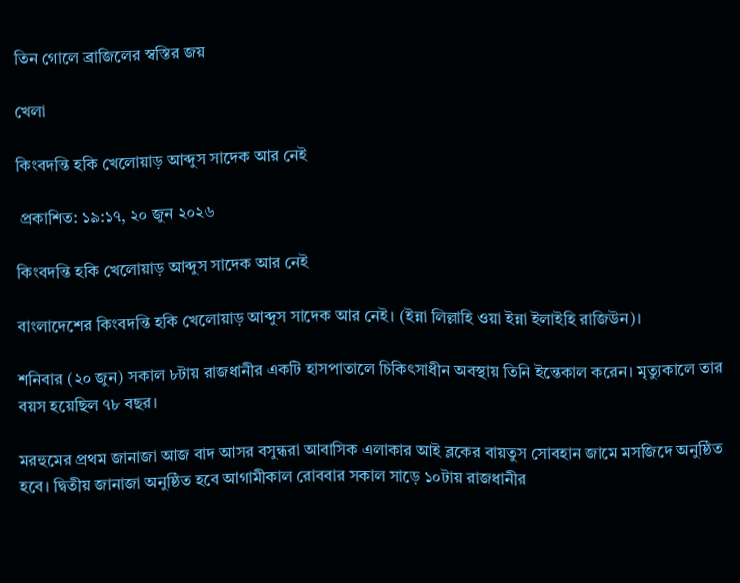তিন গোলে ব্রাজিলের স্বস্তির জয়

খেলা

কিংবদন্তি হকি খেলোয়াড় আব্দুস সাদেক আর নেই

 প্রকাশিত: ১৯:১৭, ২০ জুন ২০২৬

কিংবদন্তি হকি খেলোয়াড় আব্দুস সাদেক আর নেই

বাংলাদেশের কিংবদন্তি হকি খেলোয়াড় আব্দুস সাদেক আর নেই। (ইন্না লিল্লাহি ওয়া ইন্না ইলাইহি রাজিউন)।

শনিবার (২০ জুন) সকাল ৮টায় রাজধানীর একটি হাসপাতালে চিকিৎসাধীন অবস্থায় তিনি ইন্তেকাল করেন। মৃত্যুকালে তার বয়স হয়েছিল ৭৮ বছর।

মরহুমের প্রথম জানাজা আজ বাদ আসর বসুন্ধরা আবাসিক এলাকার আই ব্লকের বায়তুস সোবহান জামে মসজিদে অনুষ্ঠিত হবে। দ্বিতীয় জানাজা অনুষ্ঠিত হবে আগামীকাল রোববার সকাল সাড়ে ১০টায় রাজধানীর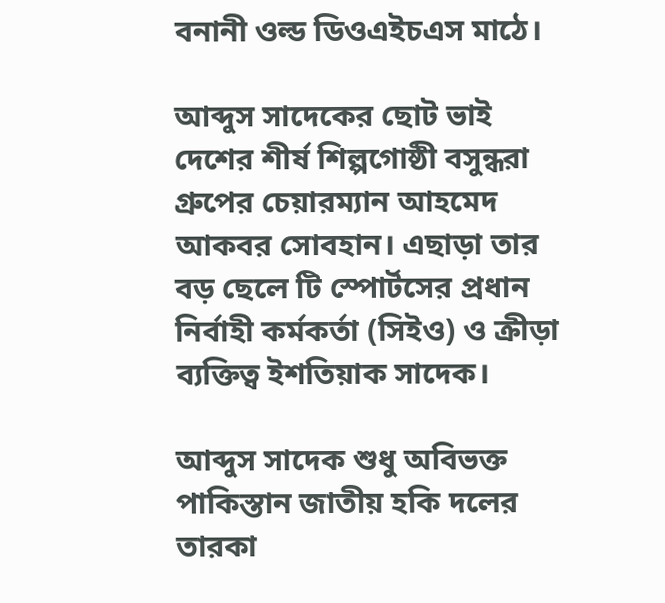বনানী ওল্ড ডিওএইচএস মাঠে।

আব্দুস সাদেকের ছোট ভাই দেশের শীর্ষ শিল্পগোষ্ঠী বসুন্ধরা গ্রুপের চেয়ারম্যান আহমেদ আকবর সোবহান। এছাড়া তার বড় ছেলে টি স্পোর্টসের প্রধান নির্বাহী কর্মকর্তা (সিইও) ও ক্রীড়া ব্যক্তিত্ব ইশতিয়াক সাদেক।

আব্দুস সাদেক শুধু অবিভক্ত পাকিস্তান জাতীয় হকি দলের তারকা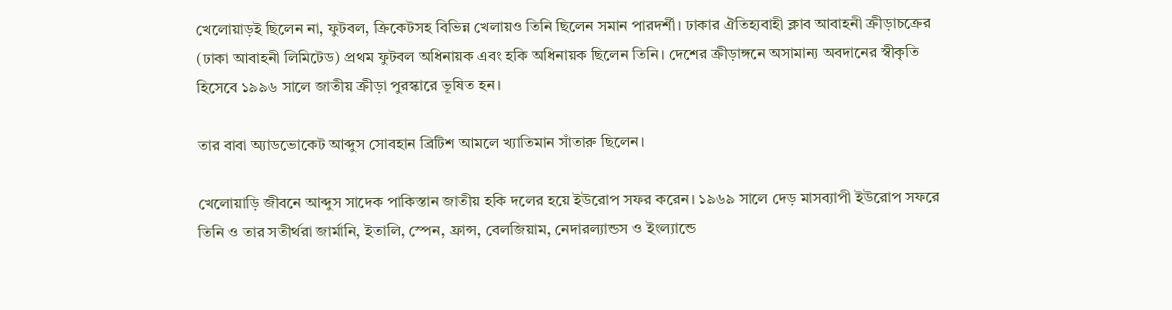খেলোয়াড়ই ছিলেন না, ফুটবল, ক্রিকেটসহ বিভিন্ন খেলায়ও তিনি ছিলেন সমান পারদর্শী। ঢাকার ঐতিহ্যবাহী ক্লাব আবাহনী ক্রীড়াচক্রের (ঢাকা আবাহনী লিমিটেড) প্রথম ফুটবল অধিনায়ক এবং হকি অধিনায়ক ছিলেন তিনি। দেশের ক্রীড়াঙ্গনে অসামান্য অবদানের স্বীকৃতি হিসেবে ১৯৯৬ সালে জাতীয় ক্রীড়া পুরস্কারে ভূষিত হন।

তার বাবা অ্যাডভোকেট আব্দুস সোবহান ব্রিটিশ আমলে খ্যাতিমান সাঁতারু ছিলেন।

খেলোয়াড়ি জীবনে আব্দুস সাদেক পাকিস্তান জাতীয় হকি দলের হয়ে ইউরোপ সফর করেন। ১৯৬৯ সালে দেড় মাসব্যাপী ইউরোপ সফরে তিনি ও তার সতীর্থরা জার্মানি, ইতালি, স্পেন, ফ্রান্স, বেলজিয়াম, নেদারল্যান্ডস ও ইংল্যান্ডে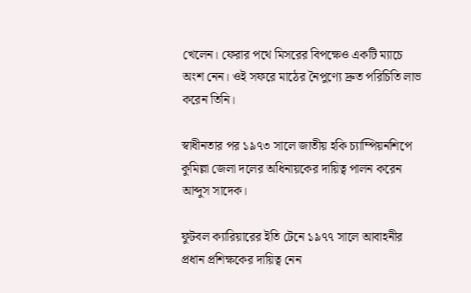খেলেন। ফেরার পথে মিসরের বিপক্ষেও একটি ম্যাচে অংশ নেন। ওই সফরে মাঠের নৈপুণ্যে দ্রুত পরিচিতি লাভ করেন তিনি।

স্বাধীনতার পর ১৯৭৩ সালে জাতীয় হকি চ্যাম্পিয়নশিপে কুমিল্লা জেলা দলের অধিনায়কের দায়িত্ব পালন করেন আব্দুস সাদেক।

ফুটবল ক্যারিয়ারের ইতি টেনে ১৯৭৭ সালে আবাহনীর প্রধান প্রশিক্ষকের দায়িত্ব নেন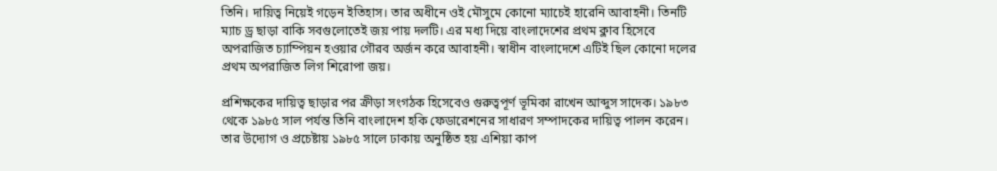তিনি। দায়িত্ব নিয়েই গড়েন ইতিহাস। তার অধীনে ওই মৌসুমে কোনো ম্যাচেই হারেনি আবাহনী। তিনটি ম্যাচ ড্র ছাড়া বাকি সবগুলোতেই জয় পায় দলটি। এর মধ্য দিয়ে বাংলাদেশের প্রথম ক্লাব হিসেবে অপরাজিত চ্যাম্পিয়ন হওয়ার গৌরব অর্জন করে আবাহনী। স্বাধীন বাংলাদেশে এটিই ছিল কোনো দলের প্রথম অপরাজিত লিগ শিরোপা জয়।

প্রশিক্ষকের দায়িত্ব ছাড়ার পর ক্রীড়া সংগঠক হিসেবেও গুরুত্বপূর্ণ ভূমিকা রাখেন আব্দুস সাদেক। ১৯৮৩ থেকে ১৯৮৫ সাল পর্যন্ত তিনি বাংলাদেশ হকি ফেডারেশনের সাধারণ সম্পাদকের দায়িত্ব পালন করেন। তার উদ্যোগ ও প্রচেষ্টায় ১৯৮৫ সালে ঢাকায় অনুষ্ঠিত হয় এশিয়া কাপ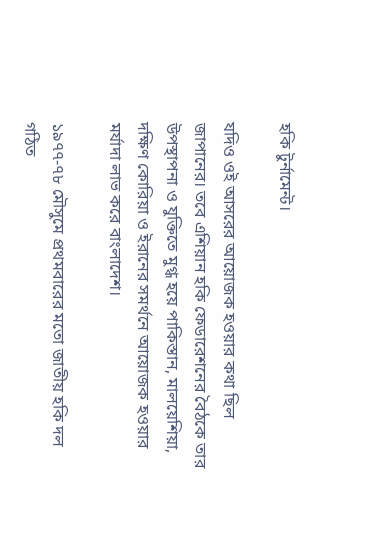হকি টুর্নামেন্ট।

যদিও ওই আসরের আয়োজক হওয়ার কথা ছিল জাপানের। তবে এশিয়ান হকি ফেডারেশনের বৈঠকে তার উপস্থাপনা ও যুক্তিতে মুগ্ধ হয়ে পাকিস্তান, মালয়েশিয়া, দক্ষিণ কোরিয়া ও ইরানের সমর্থনে আয়োজক হওয়ার মর্যাদা লাভ করে বাংলাদেশ।

১৯৭৭-৭৮ মৌসুমে প্রথমবারের মতো জাতীয় হকি দল গঠিত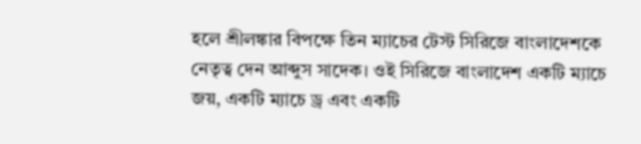হলে শ্রীলঙ্কার বিপক্ষে তিন ম্যাচের টেস্ট সিরিজে বাংলাদেশকে নেতৃত্ব দেন আব্দুস সাদেক। ওই সিরিজে বাংলাদেশ একটি ম্যাচে জয়, একটি ম্যাচে ড্র এবং একটি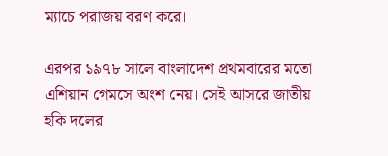ম্যাচে পরাজয় বরণ করে।

এরপর ১৯৭৮ সালে বাংলাদেশ প্রথমবারের মতো এশিয়ান গেমসে অংশ নেয়। সেই আসরে জাতীয় হকি দলের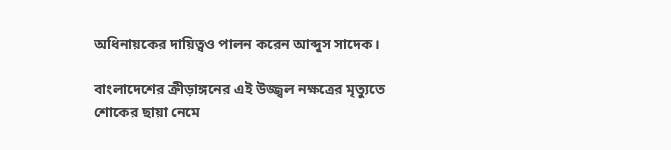অধিনায়কের দায়িত্বও পালন করেন আব্দুস সাদেক।

বাংলাদেশের ক্রীড়াঙ্গনের এই উজ্জ্বল নক্ষত্রের মৃত্যুতে শোকের ছায়া নেমে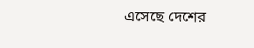এসেছে দেশের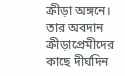ক্রীড়া অঙ্গনে। তার অবদান ক্রীড়াপ্রেমীদের কাছে দীর্ঘদিন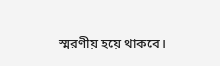স্মরণীয় হয়ে থাকবে।